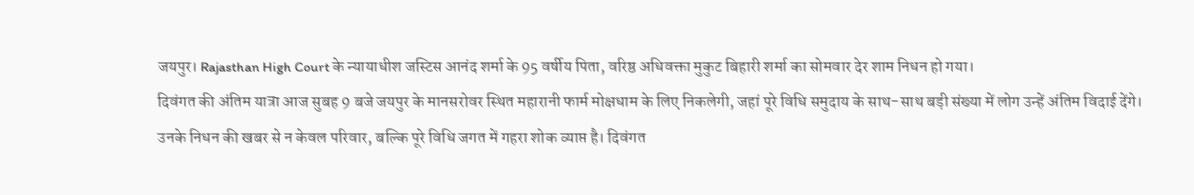जयपुर। Rajasthan High Court के न्यायाधीश जस्टिस आनंद शर्मा के 95 वर्षीय पिता, वरिष्ठ अधिवक्ता मुकुट बिहारी शर्मा का सोमवार देर शाम निधन हो गया।
दिवंगत की अंतिम यात्रा आज सुबह 9 बजे जयपुर के मानसरोवर स्थित महारानी फार्म मोक्षधाम के लिए निकलेगी, जहां पूरे विधि समुदाय के साथ-साथ बड़ी संख्या में लोग उन्हें अंतिम विदाई देंगे।
उनके निधन की खबर से न केवल परिवार, बल्कि पूरे विधि जगत में गहरा शोक व्याप्त है। दिवंगत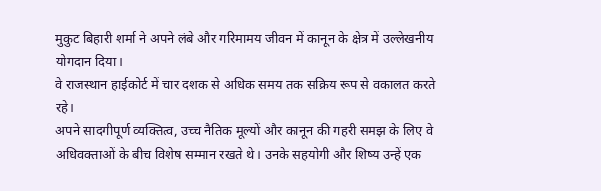मुकुट बिहारी शर्मा ने अपने लंबे और गरिमामय जीवन में कानून के क्षेत्र में उल्लेखनीय योगदान दिया।
वे राजस्थान हाईकोर्ट में चार दशक से अधिक समय तक सक्रिय रूप से वकालत करते रहे।
अपने सादगीपूर्ण व्यक्तित्व, उच्च नैतिक मूल्यों और कानून की गहरी समझ के लिए वे अधिवक्ताओं के बीच विशेष सम्मान रखते थे। उनके सहयोगी और शिष्य उन्हें एक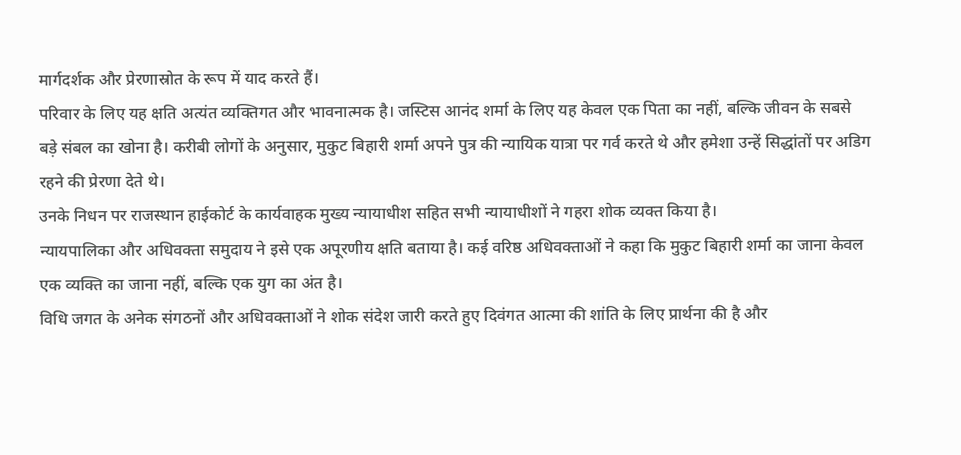मार्गदर्शक और प्रेरणास्रोत के रूप में याद करते हैं।
परिवार के लिए यह क्षति अत्यंत व्यक्तिगत और भावनात्मक है। जस्टिस आनंद शर्मा के लिए यह केवल एक पिता का नहीं, बल्कि जीवन के सबसे बड़े संबल का खोना है। करीबी लोगों के अनुसार, मुकुट बिहारी शर्मा अपने पुत्र की न्यायिक यात्रा पर गर्व करते थे और हमेशा उन्हें सिद्धांतों पर अडिग रहने की प्रेरणा देते थे।
उनके निधन पर राजस्थान हाईकोर्ट के कार्यवाहक मुख्य न्यायाधीश सहित सभी न्यायाधीशों ने गहरा शोक व्यक्त किया है।
न्यायपालिका और अधिवक्ता समुदाय ने इसे एक अपूरणीय क्षति बताया है। कई वरिष्ठ अधिवक्ताओं ने कहा कि मुकुट बिहारी शर्मा का जाना केवल एक व्यक्ति का जाना नहीं, बल्कि एक युग का अंत है।
विधि जगत के अनेक संगठनों और अधिवक्ताओं ने शोक संदेश जारी करते हुए दिवंगत आत्मा की शांति के लिए प्रार्थना की है और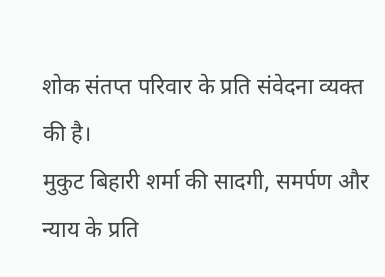शोक संतप्त परिवार के प्रति संवेदना व्यक्त की है।
मुकुट बिहारी शर्मा की सादगी, समर्पण और न्याय के प्रति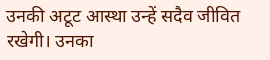उनकी अटूट आस्था उन्हें सदैव जीवित रखेगी। उनका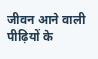जीवन आने वाली पीढ़ियों के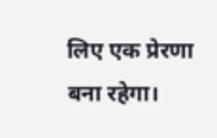लिए एक प्रेरणा बना रहेगा।